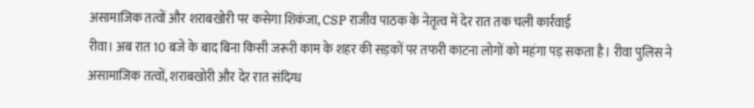असामाजिक तत्वों और शराबखोरी पर कसेगा शिकंजा, CSP राजीव पाठक के नेतृत्व में देर रात तक चली कार्रवाई
रीवा। अब रात 10 बजे के बाद बिना किसी जरूरी काम के शहर की सड़कों पर तफरी काटना लोगों को महंगा पड़ सकता है। रीवा पुलिस ने असामाजिक तत्वों, शराबखोरी और देर रात संदिग्ध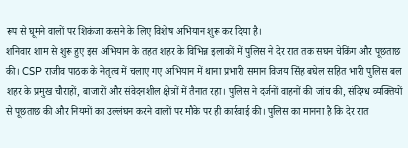रूप से घूमने वालों पर शिकंजा कसने के लिए विशेष अभियान शुरू कर दिया है।
शनिवार शाम से शुरू हुए इस अभियान के तहत शहर के विभिन्न इलाकों में पुलिस ने देर रात तक सघन चेकिंग और पूछताछ की। CSP राजीव पाठक के नेतृत्व में चलाए गए अभियान में थाना प्रभारी समान विजय सिंह बघेल सहित भारी पुलिस बल शहर के प्रमुख चौराहों, बाजारों और संवेदनशील क्षेत्रों में तैनात रहा। पुलिस ने दर्जनों वाहनों की जांच की, संदिग्ध व्यक्तियों से पूछताछ की और नियमों का उल्लंघन करने वालों पर मौके पर ही कार्रवाई की। पुलिस का मानना है कि देर रात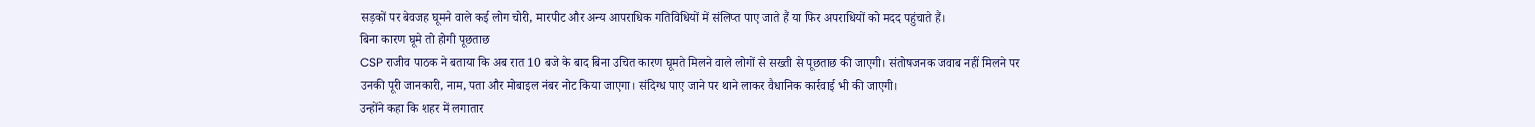सड़कों पर बेवजह घूमने वाले कई लोग चोरी, मारपीट और अन्य आपराधिक गतिविधियों में संलिप्त पाए जाते हैं या फिर अपराधियों को मदद पहुंचाते हैं।
बिना कारण घूमे तो होगी पूछताछ
CSP राजीव पाठक ने बताया कि अब रात 10 बजे के बाद बिना उचित कारण घूमते मिलने वाले लोगों से सख्ती से पूछताछ की जाएगी। संतोषजनक जवाब नहीं मिलने पर उनकी पूरी जानकारी, नाम, पता और मोबाइल नंबर नोट किया जाएगा। संदिग्ध पाए जाने पर थाने लाकर वैधानिक कार्रवाई भी की जाएगी।
उन्होंने कहा कि शहर में लगातार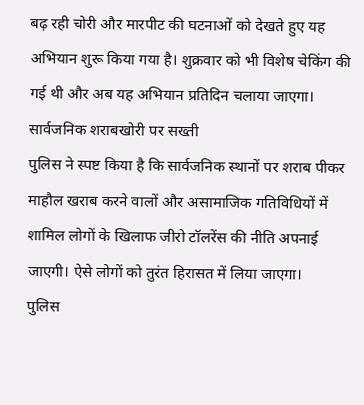बढ़ रही चोरी और मारपीट की घटनाओं को देखते हुए यह अभियान शुरू किया गया है। शुक्रवार को भी विशेष चेकिंग की गई थी और अब यह अभियान प्रतिदिन चलाया जाएगा।
सार्वजनिक शराबखोरी पर सख्ती
पुलिस ने स्पष्ट किया है कि सार्वजनिक स्थानों पर शराब पीकर माहौल खराब करने वालों और असामाजिक गतिविधियों में शामिल लोगों के खिलाफ जीरो टॉलरेंस की नीति अपनाई जाएगी। ऐसे लोगों को तुरंत हिरासत में लिया जाएगा।
पुलिस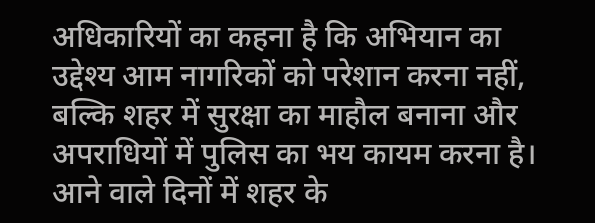अधिकारियों का कहना है कि अभियान का उद्देश्य आम नागरिकों को परेशान करना नहीं, बल्कि शहर में सुरक्षा का माहौल बनाना और अपराधियों में पुलिस का भय कायम करना है। आने वाले दिनों में शहर के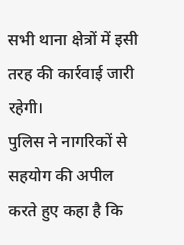सभी थाना क्षेत्रों में इसी तरह की कार्रवाई जारी रहेगी।
पुलिस ने नागरिकों से सहयोग की अपील करते हुए कहा है कि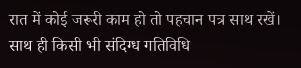रात में कोई जरूरी काम हो तो पहचान पत्र साथ रखें। साथ ही किसी भी संदिग्ध गतिविधि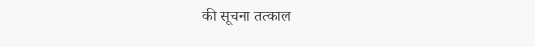की सूचना तत्काल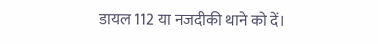डायल 112 या नजदीकी थाने को दें।